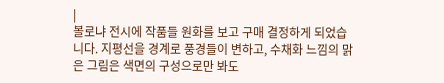|
볼로냐 전시에 작품들 원화를 보고 구매 결정하게 되었습니다. 지평선을 경계로 풍경들이 변하고, 수채화 느낌의 맑은 그림은 색면의 구성으로만 봐도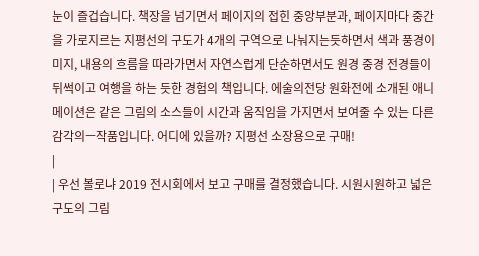눈이 즐겁습니다. 책장을 넘기면서 페이지의 접힌 중앙부분과, 페이지마다 중간을 가로지르는 지평선의 구도가 4개의 구역으로 나눠지는듯하면서 색과 풍경이미지, 내용의 흐름을 따라가면서 자연스럽게 단순하면서도 원경 중경 전경들이 뒤썩이고 여행을 하는 듯한 경험의 책입니다. 에술의전당 원화전에 소개된 애니메이션은 같은 그림의 소스들이 시간과 움직임을 가지면서 보여줄 수 있는 다른감각의ㅡ작품입니다. 어디에 있을까? 지평선 소장용으로 구매!
|
| 우선 볼로냐 2019 전시회에서 보고 구매를 결정했습니다. 시원시원하고 넓은 구도의 그림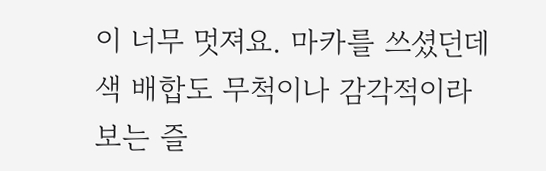이 너무 멋져요. 마카를 쓰셨던데 색 배합도 무척이나 감각적이라 보는 즐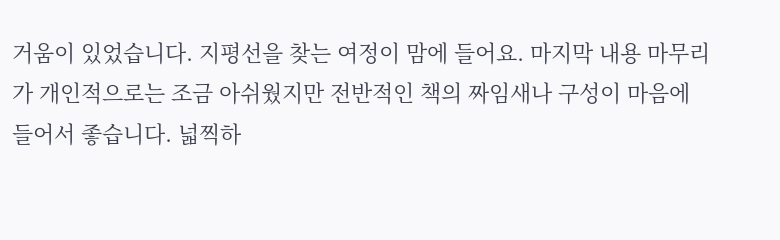거움이 있었습니다. 지평선을 찾는 여정이 맘에 들어요. 마지막 내용 마무리가 개인적으로는 조금 아쉬웠지만 전반적인 책의 짜임새나 구성이 마음에 들어서 좋습니다. 넓찍하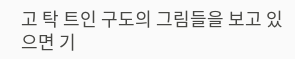고 탁 트인 구도의 그림들을 보고 있으면 기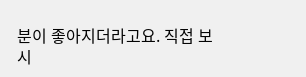분이 좋아지더라고요. 직접 보시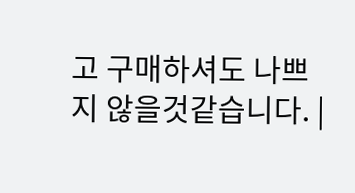고 구매하셔도 나쁘지 않을것같습니다. |